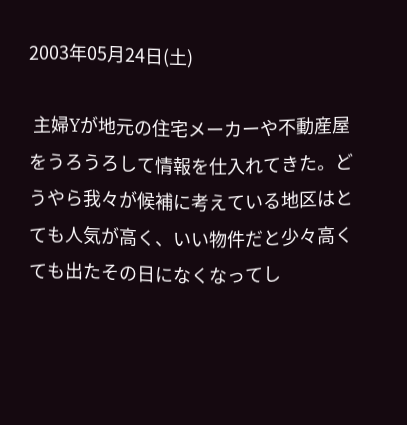2003年05月24日(土)

 主婦Yが地元の住宅メーカーや不動産屋をうろうろして情報を仕入れてきた。どうやら我々が候補に考えている地区はとても人気が高く、いい物件だと少々高くても出たその日になくなってし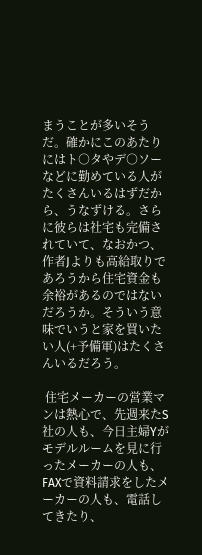まうことが多いそうだ。確かにこのあたりにはト○タやデ○ソーなどに勤めている人がたくさんいるはずだから、うなずける。さらに彼らは社宅も完備されていて、なおかつ、作者Jよりも高給取りであろうから住宅資金も余裕があるのではないだろうか。そういう意味でいうと家を買いたい人(+予備軍)はたくさんいるだろう。

 住宅メーカーの営業マンは熱心で、先週来たS社の人も、今日主婦Yがモデルルームを見に行ったメーカーの人も、FAXで資料請求をしたメーカーの人も、電話してきたり、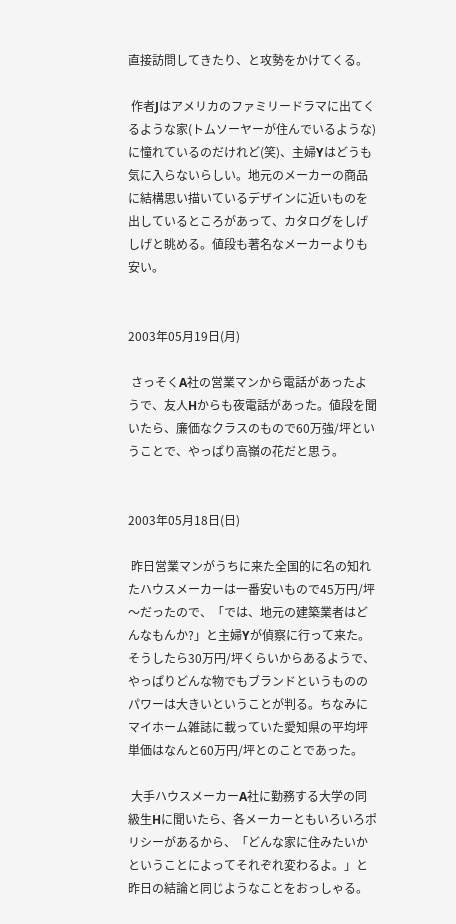直接訪問してきたり、と攻勢をかけてくる。

 作者Jはアメリカのファミリードラマに出てくるような家(トムソーヤーが住んでいるような)に憧れているのだけれど(笑)、主婦Yはどうも気に入らないらしい。地元のメーカーの商品に結構思い描いているデザインに近いものを出しているところがあって、カタログをしげしげと眺める。値段も著名なメーカーよりも安い。


2003年05月19日(月)

 さっそくA社の営業マンから電話があったようで、友人Hからも夜電話があった。値段を聞いたら、廉価なクラスのもので60万強/坪ということで、やっぱり高嶺の花だと思う。


2003年05月18日(日)

 昨日営業マンがうちに来た全国的に名の知れたハウスメーカーは一番安いもので45万円/坪〜だったので、「では、地元の建築業者はどんなもんか?」と主婦Yが偵察に行って来た。そうしたら30万円/坪くらいからあるようで、やっぱりどんな物でもブランドというもののパワーは大きいということが判る。ちなみにマイホーム雑誌に載っていた愛知県の平均坪単価はなんと60万円/坪とのことであった。

 大手ハウスメーカーA社に勤務する大学の同級生Hに聞いたら、各メーカーともいろいろポリシーがあるから、「どんな家に住みたいかということによってそれぞれ変わるよ。」と昨日の結論と同じようなことをおっしゃる。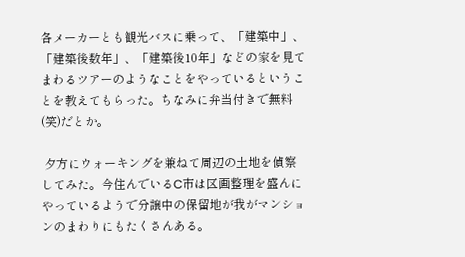各メーカーとも観光バスに乗って、「建築中」、「建築後数年」、「建築後10年」などの家を見てまわるツアーのようなことをやっているということを教えてもらった。ちなみに弁当付きで無料(笑)だとか。

 夕方にウォーキングを兼ねて周辺の土地を偵察してみた。今住んでいるC市は区画整理を盛んにやっているようで分譲中の保留地が我がマンションのまわりにもたくさんある。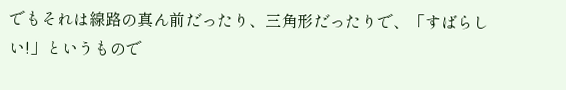でもそれは線路の真ん前だったり、三角形だったりで、「すばらしい!」というもので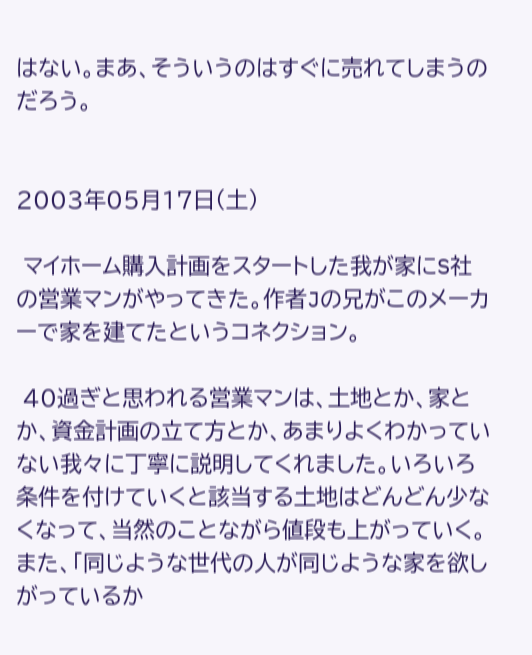はない。まあ、そういうのはすぐに売れてしまうのだろう。


2003年05月17日(土)

 マイホーム購入計画をスタートした我が家にS社の営業マンがやってきた。作者Jの兄がこのメーカーで家を建てたというコネクション。

 40過ぎと思われる営業マンは、土地とか、家とか、資金計画の立て方とか、あまりよくわかっていない我々に丁寧に説明してくれました。いろいろ条件を付けていくと該当する土地はどんどん少なくなって、当然のことながら値段も上がっていく。また、「同じような世代の人が同じような家を欲しがっているか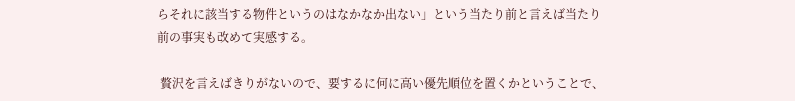らそれに該当する物件というのはなかなか出ない」という当たり前と言えば当たり前の事実も改めて実感する。

 贅沢を言えばきりがないので、要するに何に高い優先順位を置くかということで、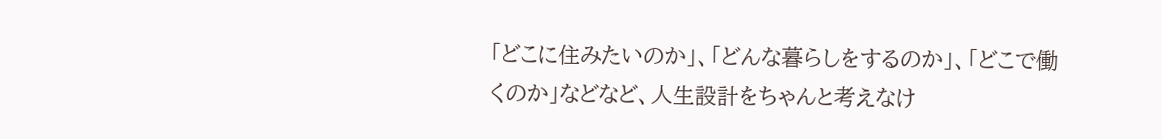「どこに住みたいのか」、「どんな暮らしをするのか」、「どこで働くのか」などなど、人生設計をちゃんと考えなけ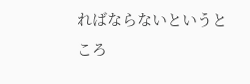ればならないというところ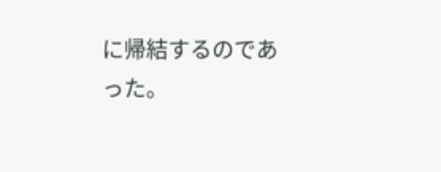に帰結するのであった。